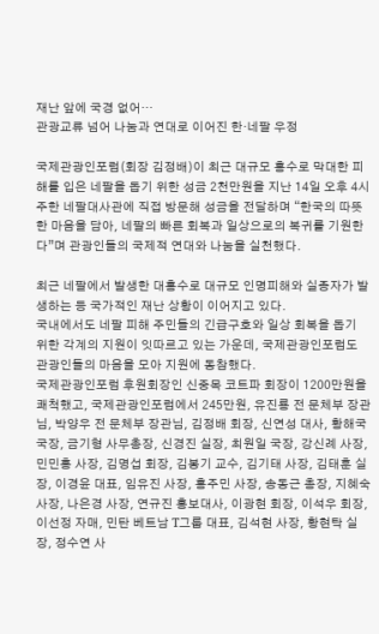재난 앞에 국경 없어…
관광교류 넘어 나눔과 연대로 이어진 한·네팔 우정

국제관광인포럼(회장 김정배)이 최근 대규모 홍수로 막대한 피해를 입은 네팔을 돕기 위한 성금 2천만원을 지난 14일 오후 4시 주한 네팔대사관에 직접 방문해 성금을 전달하며 “한국의 따뜻한 마음을 담아, 네팔의 빠른 회복과 일상으로의 복귀를 기원한다”며 관광인들의 국제적 연대와 나눔을 실천했다.

최근 네팔에서 발생한 대홍수로 대규모 인명피해와 실종자가 발생하는 등 국가적인 재난 상황이 이어지고 있다.
국내에서도 네팔 피해 주민들의 긴급구호와 일상 회복을 돕기 위한 각계의 지원이 잇따르고 있는 가운데, 국제관광인포럼도 관광인들의 마음을 모아 지원에 동참했다.
국제관광인포럼 후원회장인 신중목 코트파 회장이 1200만원을 쾌척했고, 국제관광인포럼에서 245만원, 유진룡 전 문체부 장관님, 박양우 전 문체부 장관님, 김정배 회장, 신연성 대사, 황해국 국장, 금기형 사무총장, 신경진 실장, 최원일 국장, 강신례 사장, 민민홍 사장, 김명섭 회장, 김봉기 교수, 김기태 사장, 김태훈 실장, 이경윤 대표, 임유진 사장, 홍주민 사장, 송동근 총장, 지혜숙 사장, 나은경 사장, 연규진 홍보대사, 이광현 회장, 이석우 회장, 이선정 자매, 민탄 베트남 T그룹 대표, 김석현 사장, 황현탁 실장, 정수연 사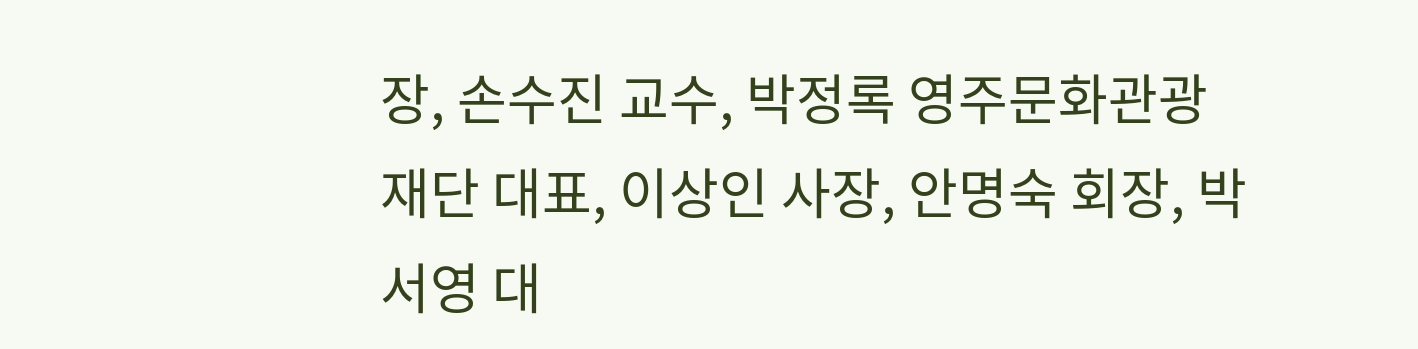장, 손수진 교수, 박정록 영주문화관광재단 대표, 이상인 사장, 안명숙 회장, 박서영 대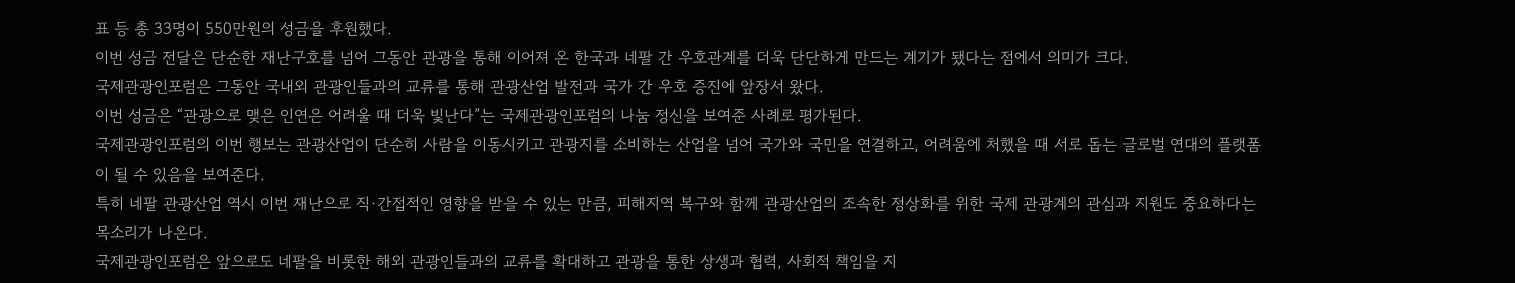표 등 총 33명이 550만원의 성금을 후원했다.
이번 성금 전달은 단순한 재난구호를 넘어 그동안 관광을 통해 이어져 온 한국과 네팔 간 우호관계를 더욱 단단하게 만드는 계기가 됐다는 점에서 의미가 크다.
국제관광인포럼은 그동안 국내외 관광인들과의 교류를 통해 관광산업 발전과 국가 간 우호 증진에 앞장서 왔다.
이번 성금은 “관광으로 맺은 인연은 어려울 때 더욱 빛난다”는 국제관광인포럼의 나눔 정신을 보여준 사례로 평가된다.
국제관광인포럼의 이번 행보는 관광산업이 단순히 사람을 이동시키고 관광지를 소비하는 산업을 넘어 국가와 국민을 연결하고, 어려움에 처했을 때 서로 돕는 글로벌 연대의 플랫폼이 될 수 있음을 보여준다.
특히 네팔 관광산업 역시 이번 재난으로 직·간접적인 영향을 받을 수 있는 만큼, 피해지역 복구와 함께 관광산업의 조속한 정상화를 위한 국제 관광계의 관심과 지원도 중요하다는 목소리가 나온다.
국제관광인포럼은 앞으로도 네팔을 비롯한 해외 관광인들과의 교류를 확대하고 관광을 통한 상생과 협력, 사회적 책임을 지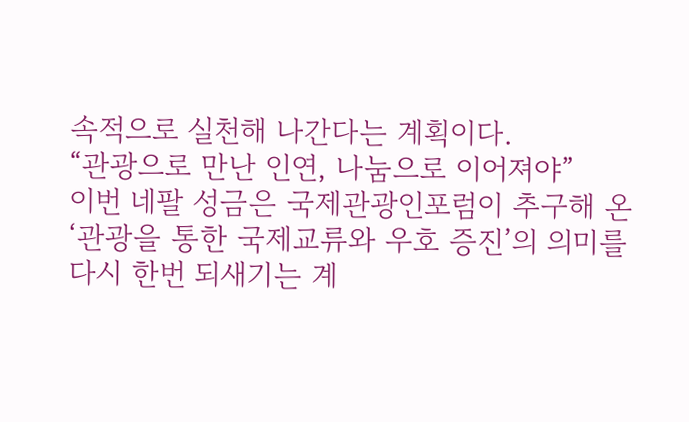속적으로 실천해 나간다는 계획이다.
“관광으로 만난 인연, 나눔으로 이어져야”
이번 네팔 성금은 국제관광인포럼이 추구해 온 ‘관광을 통한 국제교류와 우호 증진’의 의미를 다시 한번 되새기는 계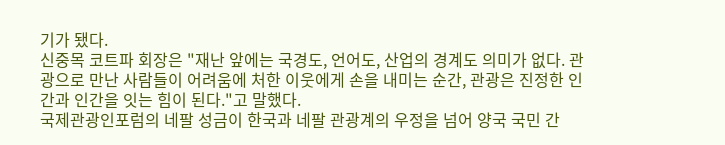기가 됐다.
신중목 코트파 회장은 "재난 앞에는 국경도, 언어도, 산업의 경계도 의미가 없다. 관광으로 만난 사람들이 어려움에 처한 이웃에게 손을 내미는 순간, 관광은 진정한 인간과 인간을 잇는 힘이 된다."고 말했다.
국제관광인포럼의 네팔 성금이 한국과 네팔 관광계의 우정을 넘어 양국 국민 간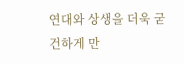연대와 상생을 더욱 굳건하게 만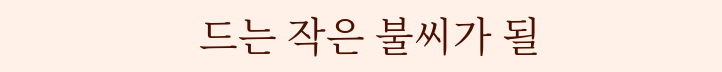드는 작은 불씨가 될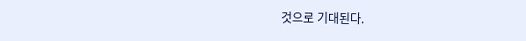것으로 기대된다.